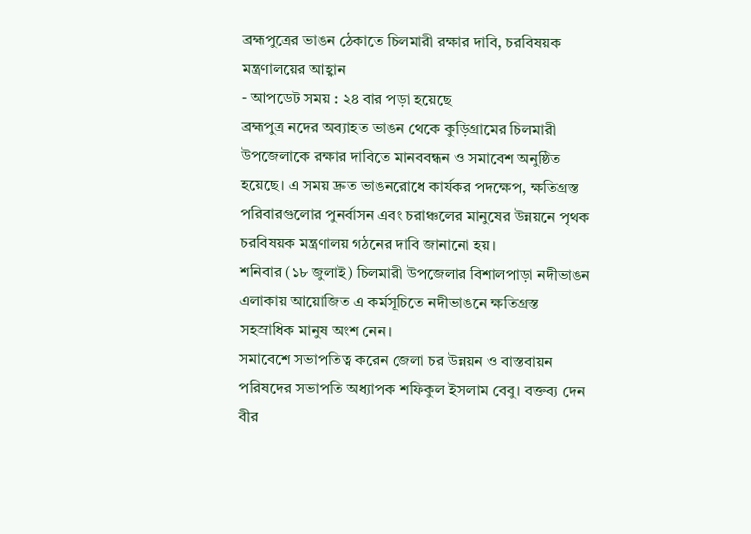ব্রহ্মপুত্রের ভাঙন ঠেকাতে চিলমারী রক্ষার দাবি, চরবিষয়ক মন্ত্রণালয়ের আহ্বান
- আপডেট সময় : ২৪ বার পড়া হয়েছে
ব্রহ্মপুত্র নদের অব্যাহত ভাঙন থেকে কুড়িগ্রামের চিলমারী উপজেলাকে রক্ষার দাবিতে মানববন্ধন ও সমাবেশ অনুষ্ঠিত হয়েছে। এ সময় দ্রুত ভাঙনরোধে কার্যকর পদক্ষেপ, ক্ষতিগ্রস্ত পরিবারগুলোর পুনর্বাসন এবং চরাঞ্চলের মানুষের উন্নয়নে পৃথক চরবিষয়ক মন্ত্রণালয় গঠনের দাবি জানানো হয়।
শনিবার (১৮ জুলাই) চিলমারী উপজেলার বিশালপাড়া নদীভাঙন এলাকায় আয়োজিত এ কর্মসূচিতে নদীভাঙনে ক্ষতিগ্রস্ত সহস্রাধিক মানুষ অংশ নেন।
সমাবেশে সভাপতিত্ব করেন জেলা চর উন্নয়ন ও বাস্তবায়ন পরিষদের সভাপতি অধ্যাপক শফিকুল ইসলাম বেবু। বক্তব্য দেন বীর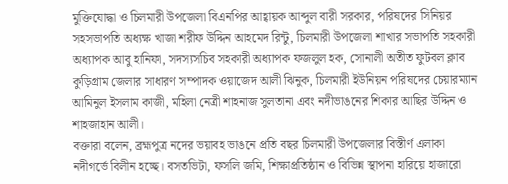মুক্তিযোদ্ধা ও চিলমারী উপজেলা বিএনপির আহ্বায়ক আব্দুল বারী সরকার, পরিষদের সিনিয়র সহসভাপতি অধ্যক্ষ খাজা শরীফ উদ্দিন আহমেদ রিন্টু, চিলমারী উপজেলা শাখার সভাপতি সহকারী অধ্যাপক আবু হানিফা, সদস্যসচিব সহকারী অধ্যাপক ফজলুল হক, সোনালী অতীত ফুটবল ক্লাব কুড়িগ্রাম জেলার সাধারণ সম্পাদক ওয়াজেদ আলী ঝিনুক, চিলমারী ইউনিয়ন পরিষদের চেয়ারম্যান আমিনুল ইসলাম কাজী, মহিলা নেত্রী শাহনাজ সুলতানা এবং নদীভাঙনের শিকার আছির উদ্দিন ও শাহজাহান আলী।
বক্তারা বলেন, ব্রহ্মপুত্র নদের ভয়াবহ ভাঙনে প্রতি বছর চিলমারী উপজেলার বিস্তীর্ণ এলাকা নদীগর্ভে বিলীন হচ্ছে। বসতভিটা, ফসলি জমি, শিক্ষাপ্রতিষ্ঠান ও বিভিন্ন স্থাপনা হারিয়ে হাজারো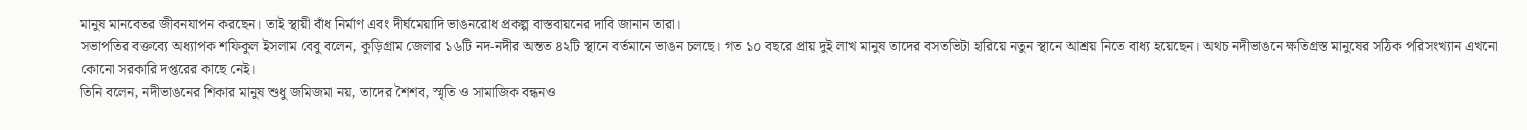মানুষ মানবেতর জীবনযাপন করছেন। তাই স্থায়ী বাঁধ নির্মাণ এবং দীর্ঘমেয়াদি ভাঙনরোধ প্রকল্প বাস্তবায়নের দাবি জানান তারা।
সভাপতির বক্তব্যে অধ্যাপক শফিকুল ইসলাম বেবু বলেন, কুড়িগ্রাম জেলার ১৬টি নদ-নদীর অন্তত ৪২টি স্থানে বর্তমানে ভাঙন চলছে। গত ১০ বছরে প্রায় দুই লাখ মানুষ তাদের বসতভিটা হারিয়ে নতুন স্থানে আশ্রয় নিতে বাধ্য হয়েছেন। অথচ নদীভাঙনে ক্ষতিগ্রস্ত মানুষের সঠিক পরিসংখ্যান এখনো কোনো সরকারি দপ্তরের কাছে নেই।
তিনি বলেন, নদীভাঙনের শিকার মানুষ শুধু জমিজমা নয়, তাদের শৈশব, স্মৃতি ও সামাজিক বন্ধনও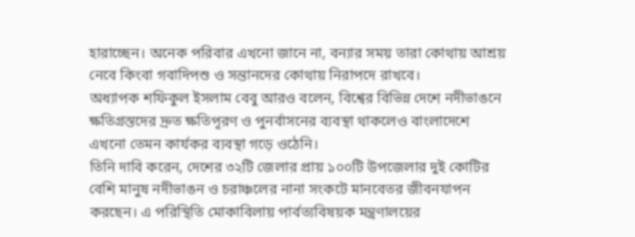হারাচ্ছেন। অনেক পরিবার এখনো জানে না, বন্যার সময় তারা কোথায় আশ্রয় নেবে কিংবা গবাদিপশু ও সন্তানদের কোথায় নিরাপদে রাখবে।
অধ্যাপক শফিকুল ইসলাম বেবু আরও বলেন, বিশ্বের বিভিন্ন দেশে নদীভাঙনে ক্ষতিগ্রস্তদের দ্রুত ক্ষতিপূরণ ও পুনর্বাসনের ব্যবস্থা থাকলেও বাংলাদেশে এখনো তেমন কার্যকর ব্যবস্থা গড়ে ওঠেনি।
তিনি দাবি করেন, দেশের ৩২টি জেলার প্রায় ১০০টি উপজেলার দুই কোটির বেশি মানুষ নদীভাঙন ও চরাঞ্চলের নানা সংকটে মানবেতর জীবনযাপন করছেন। এ পরিস্থিতি মোকাবিলায় পার্বত্যবিষয়ক মন্ত্রণালয়ের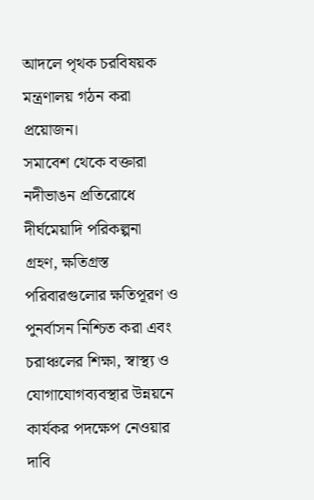আদলে পৃথক চরবিষয়ক মন্ত্রণালয় গঠন করা প্রয়োজন।
সমাবেশ থেকে বক্তারা নদীভাঙন প্রতিরোধে দীর্ঘমেয়াদি পরিকল্পনা গ্রহণ, ক্ষতিগ্রস্ত পরিবারগুলোর ক্ষতিপূরণ ও পুনর্বাসন নিশ্চিত করা এবং চরাঞ্চলের শিক্ষা, স্বাস্থ্য ও যোগাযোগব্যবস্থার উন্নয়নে কার্যকর পদক্ষেপ নেওয়ার দাবি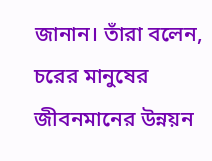জানান। তাঁরা বলেন, চরের মানুষের জীবনমানের উন্নয়ন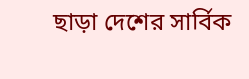ছাড়া দেশের সার্বিক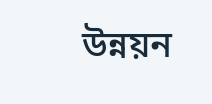উন্নয়ন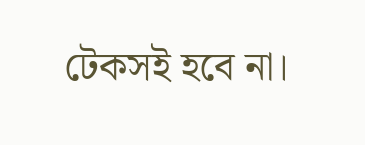টেকসই হবে না।